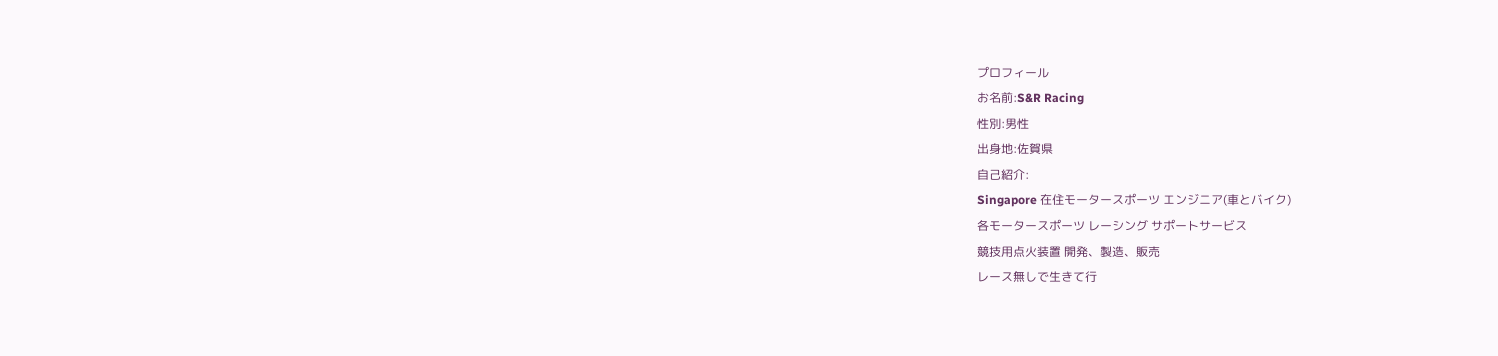プロフィール
お名前:S&R Racing
性別:男性
出身地:佐賀県
自己紹介:
Singapore 在住モータースポーツ エンジニア(車とバイク)
各モータースポーツ レーシング サポートサービス
競技用点火装置 開発、製造、販売
レース無しで生きて行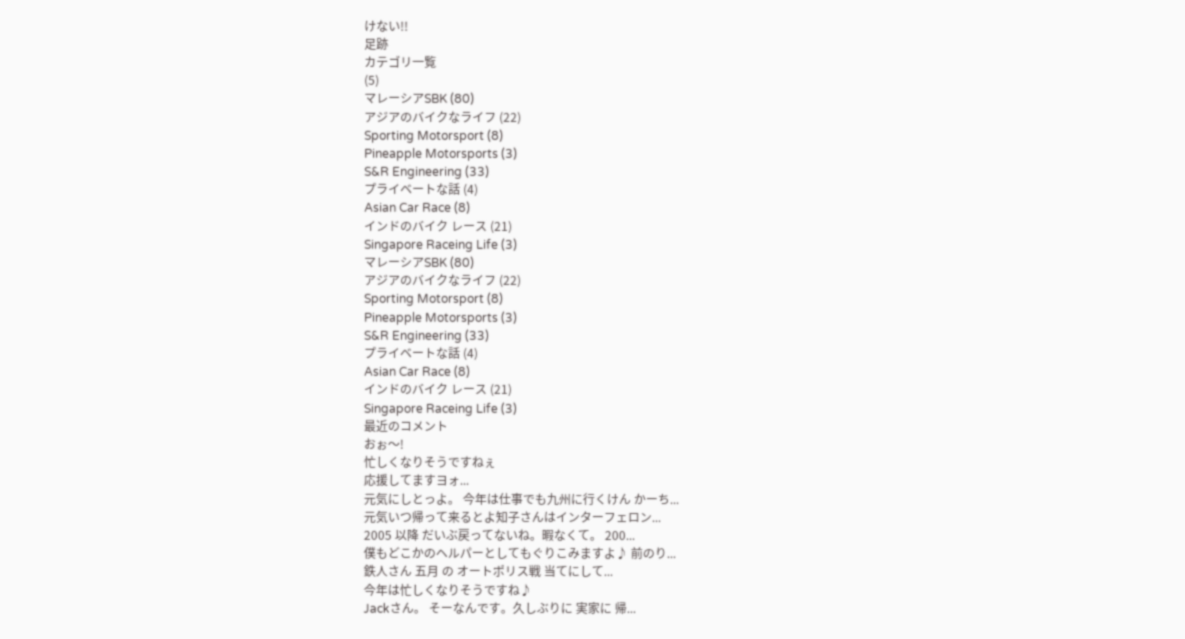けない!!
足跡
カテゴリ一覧
(5)
マレーシアSBK (80)
アジアのバイクなライフ (22)
Sporting Motorsport (8)
Pineapple Motorsports (3)
S&R Engineering (33)
プライベートな話 (4)
Asian Car Race (8)
インドのバイク レース (21)
Singapore Raceing Life (3)
マレーシアSBK (80)
アジアのバイクなライフ (22)
Sporting Motorsport (8)
Pineapple Motorsports (3)
S&R Engineering (33)
プライベートな話 (4)
Asian Car Race (8)
インドのバイク レース (21)
Singapore Raceing Life (3)
最近のコメント
おぉ〜!
忙しくなりそうですねぇ
応援してますヨォ...
元気にしとっよ。 今年は仕事でも九州に行くけん かーち...
元気いつ帰って来るとよ知子さんはインターフェロン...
2005 以降 だいぶ戻ってないね。暇なくて。 200...
僕もどこかのヘルパーとしてもぐりこみますよ♪ 前のり...
鉄人さん 五月 の オートポリス戦 当てにして...
今年は忙しくなりそうですね♪
Jackさん。 そーなんです。久しぶりに 実家に 帰...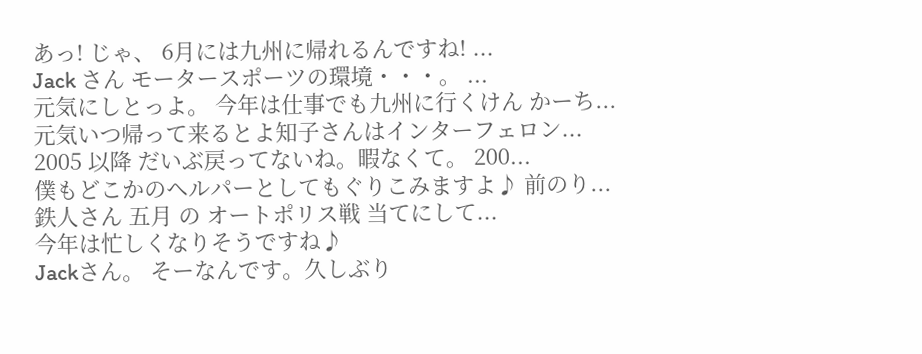あっ! じゃ、 6月には九州に帰れるんですね! ...
Jack さん モータースポーツの環境・・・。 ...
元気にしとっよ。 今年は仕事でも九州に行くけん かーち...
元気いつ帰って来るとよ知子さんはインターフェロン...
2005 以降 だいぶ戻ってないね。暇なくて。 200...
僕もどこかのヘルパーとしてもぐりこみますよ♪ 前のり...
鉄人さん 五月 の オートポリス戦 当てにして...
今年は忙しくなりそうですね♪
Jackさん。 そーなんです。久しぶり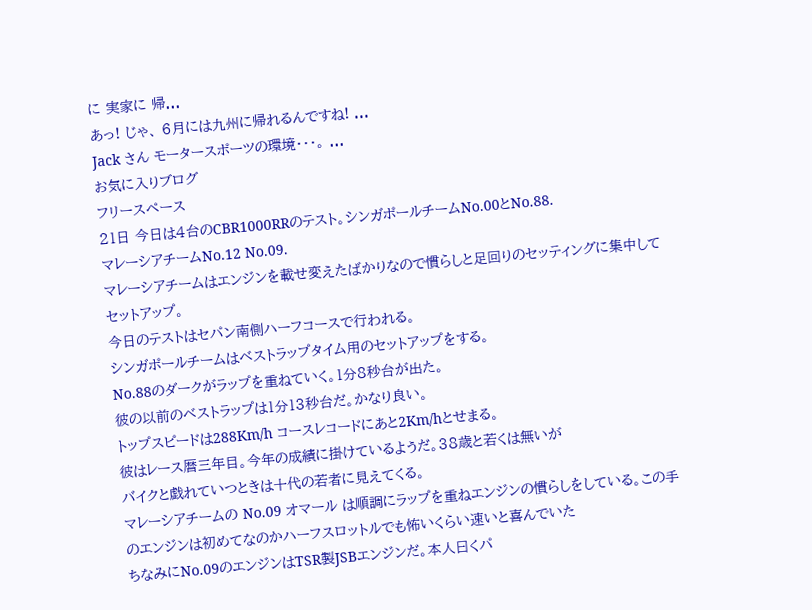に 実家に 帰...
あっ! じゃ、 6月には九州に帰れるんですね! ...
Jack さん モータースポーツの環境・・・。 ...
お気に入りブログ
フリースペース
21日 今日は4台のCBR1000RRのテスト。シンガポールチームNo.00とNo.88.
マレーシアチームNo.12 No.09.
マレーシアチームはエンジンを載せ変えたばかりなので慣らしと足回りのセッティングに集中してセットアップ。
今日のテストはセパン南側ハーフコースで行われる。
シンガポールチームはベストラップタイム用のセットアップをする。
No.88のダークがラップを重ねていく。1分8秒台が出た。
彼の以前のベストラップは1分13秒台だ。かなり良い。
トップスピードは288Km/h コースレコードにあと2Km/hとせまる。
彼はレース暦三年目。今年の成績に掛けているようだ。38歳と若くは無いが
バイクと戯れていつときは十代の若者に見えてくる。
マレーシアチームの No.09 オマール は順調にラップを重ねエンジンの慣らしをしている。この手のエンジンは初めてなのかハーフスロットルでも怖いくらい速いと喜んでいた
ちなみにNo.09のエンジンはTSR製JSBエンジンだ。本人曰くパ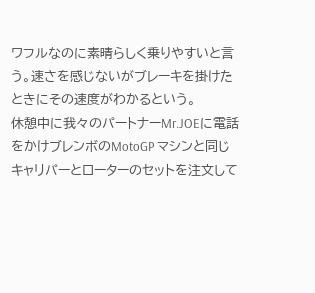ワフルなのに素晴らしく乗りやすいと言う。速さを感じないがブレーキを掛けたときにその速度がわかるという。
休憩中に我々のパートナーMr.JOEに電話をかけブレンボのMotoGP マシンと同じキャリパーとローターのセットを注文して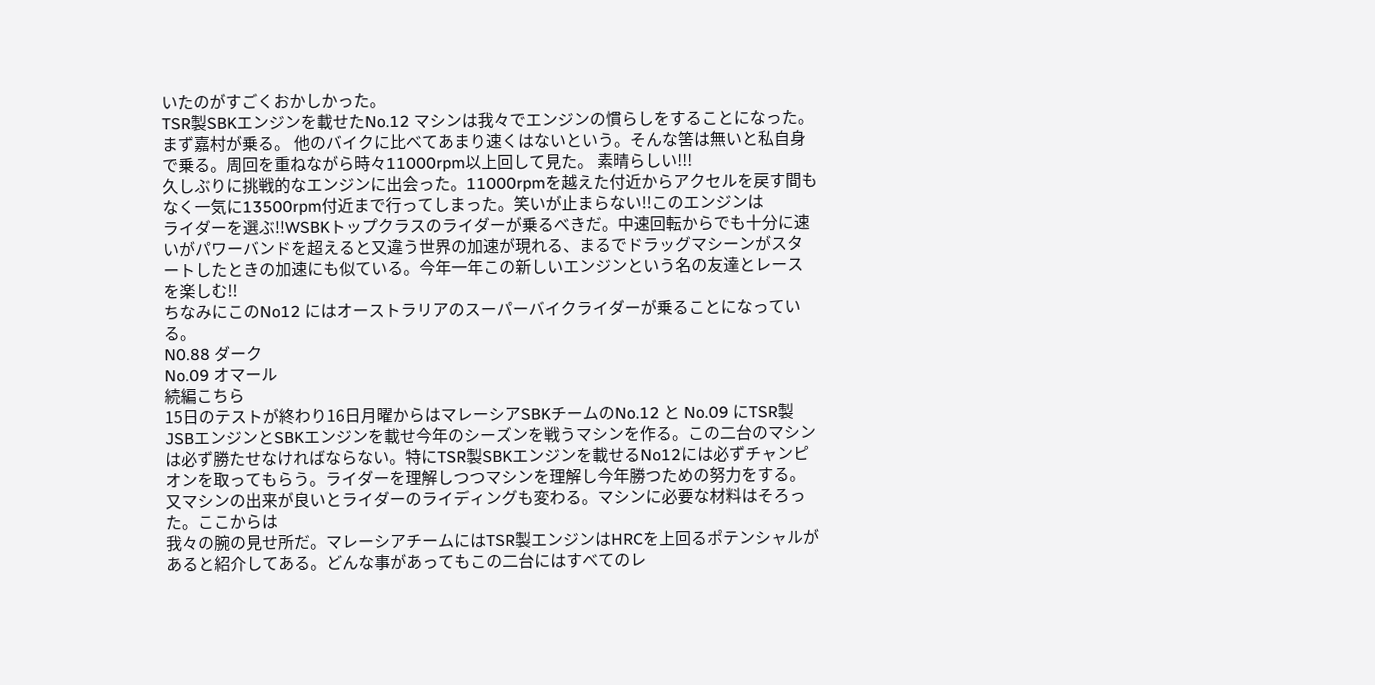いたのがすごくおかしかった。
TSR製SBKエンジンを載せたNo.12 マシンは我々でエンジンの慣らしをすることになった。まず嘉村が乗る。 他のバイクに比べてあまり速くはないという。そんな筈は無いと私自身で乗る。周回を重ねながら時々11000rpm以上回して見た。 素晴らしい!!!
久しぶりに挑戦的なエンジンに出会った。11000rpmを越えた付近からアクセルを戻す間もなく一気に13500rpm付近まで行ってしまった。笑いが止まらない!!このエンジンは
ライダーを選ぶ!!WSBKトップクラスのライダーが乗るべきだ。中速回転からでも十分に速いがパワーバンドを超えると又違う世界の加速が現れる、まるでドラッグマシーンがスタートしたときの加速にも似ている。今年一年この新しいエンジンという名の友達とレースを楽しむ!!
ちなみにこのNo12 にはオーストラリアのスーパーバイクライダーが乗ることになっている。
N0.88 ダーク
No.09 オマール
続編こちら
15日のテストが終わり16日月曜からはマレーシアSBKチームのNo.12 と No.09 にTSR製JSBエンジンとSBKエンジンを載せ今年のシーズンを戦うマシンを作る。この二台のマシンは必ず勝たせなければならない。特にTSR製SBKエンジンを載せるNo12には必ずチャンピオンを取ってもらう。ライダーを理解しつつマシンを理解し今年勝つための努力をする。又マシンの出来が良いとライダーのライディングも変わる。マシンに必要な材料はそろった。ここからは
我々の腕の見せ所だ。マレーシアチームにはTSR製エンジンはHRCを上回るポテンシャルがあると紹介してある。どんな事があってもこの二台にはすべてのレ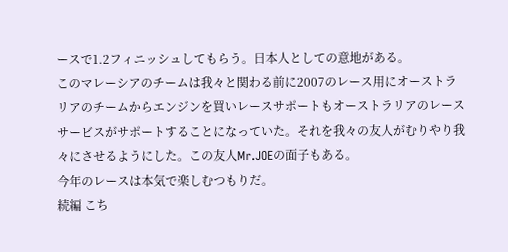ースで1.2フィニッシュしてもらう。日本人としての意地がある。
このマレーシアのチームは我々と関わる前に2007のレース用にオーストラリアのチームからエンジンを買いレースサポートもオーストラリアのレースサービスがサポートすることになっていた。それを我々の友人がむりやり我々にさせるようにした。この友人Mr.JOEの面子もある。
今年のレースは本気で楽しむつもりだ。
続編 こち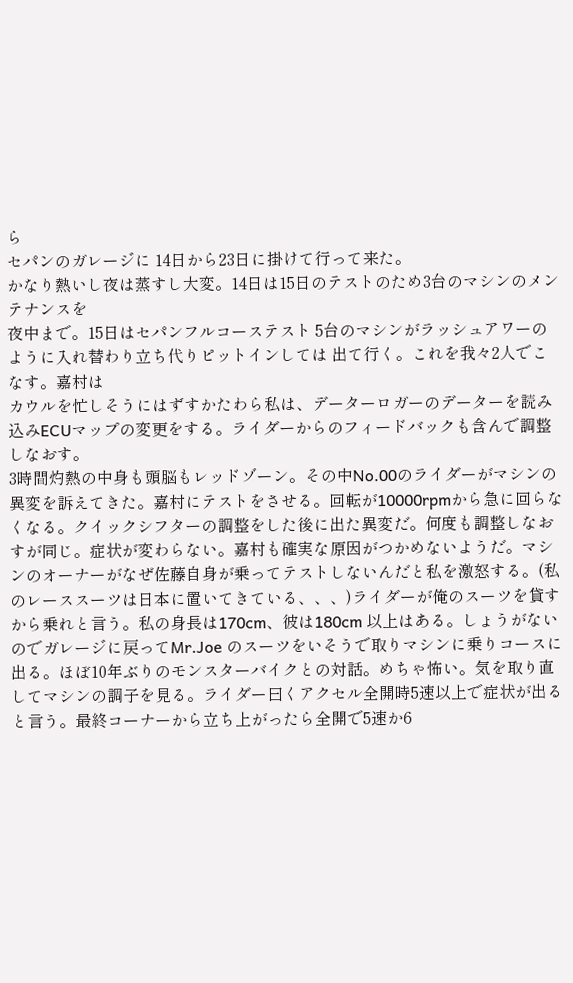ら
セパンのガレージに 14日から23日に掛けて行って来た。
かなり熱いし夜は蒸すし大変。14日は15日のテストのため3台のマシンのメンテナンスを
夜中まで。15日はセパンフルコーステスト 5台のマシンがラッシュアワーのように入れ替わり立ち代りピットインしては 出て行く。これを我々2人でこなす。嘉村は
カウルを忙しそうにはずすかたわら私は、データーロガーのデーターを読み込みECUマップの変更をする。ライダーからのフィードバックも含んで調整しなおす。
3時間灼熱の中身も頭脳もレッドゾーン。その中No.00のライダーがマシンの異変を訴えてきた。嘉村にテストをさせる。回転が10000rpmから急に回らなくなる。クイックシフターの調整をした後に出た異変だ。何度も調整しなおすが同じ。症状が変わらない。嘉村も確実な原因がつかめないようだ。マシンのオーナーがなぜ佐藤自身が乗ってテストしないんだと私を激怒する。(私のレーススーツは日本に置いてきている、、、)ライダーが俺のスーツを貸すから乗れと言う。私の身長は170cm、彼は180cm 以上はある。しょうがないのでガレージに戻ってMr.Joe のスーツをいそうで取りマシンに乗りコースに出る。ほぼ10年ぶりのモンスターバイクとの対話。めちゃ怖い。気を取り直してマシンの調子を見る。ライダー曰くアクセル全開時5速以上で症状が出ると言う。最終コーナーから立ち上がったら全開で5速か6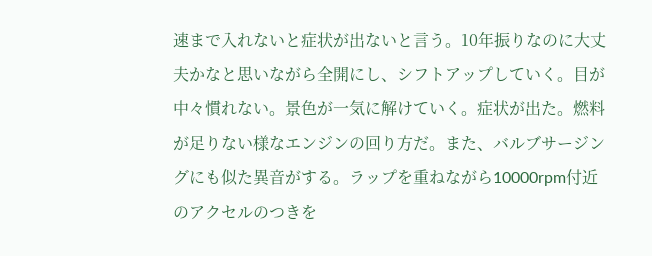速まで入れないと症状が出ないと言う。10年振りなのに大丈夫かなと思いながら全開にし、シフトアップしていく。目が中々慣れない。景色が一気に解けていく。症状が出た。燃料が足りない様なエンジンの回り方だ。また、バルブサージングにも似た異音がする。ラップを重ねながら10000rpm付近のアクセルのつきを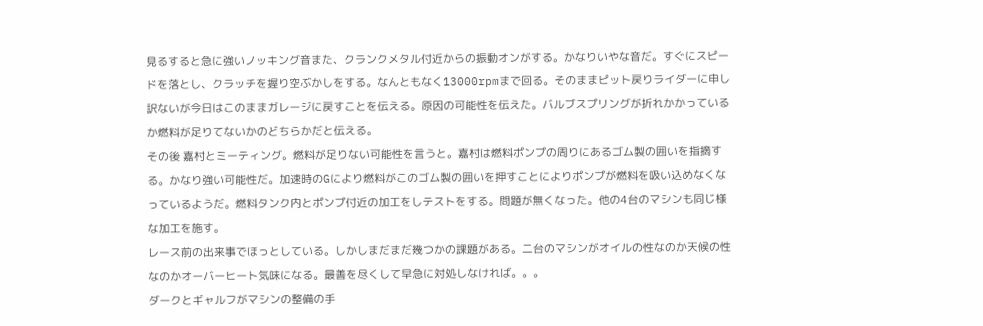見るすると急に強いノッキング音また、クランクメタル付近からの振動オンがする。かなりいやな音だ。すぐにスピードを落とし、クラッチを握り空ぶかしをする。なんともなく13000rpmまで回る。そのままピット戻りライダーに申し訳ないが今日はこのままガレージに戻すことを伝える。原因の可能性を伝えた。バルブスプリングが折れかかっているか燃料が足りてないかのどちらかだと伝える。
その後 嘉村とミーティング。燃料が足りない可能性を言うと。嘉村は燃料ポンプの周りにあるゴム製の囲いを指摘する。かなり強い可能性だ。加速時のGにより燃料がこのゴム製の囲いを押すことによりポンプが燃料を吸い込めなくなっているようだ。燃料タンク内とポンプ付近の加工をしテストをする。問題が無くなった。他の4台のマシンも同じ様な加工を施す。
レース前の出来事でほっとしている。しかしまだまだ幾つかの課題がある。二台のマシンがオイルの性なのか天候の性なのかオーバーヒート気味になる。最善を尽くして早急に対処しなければ。。。
ダークとギャルフがマシンの整備の手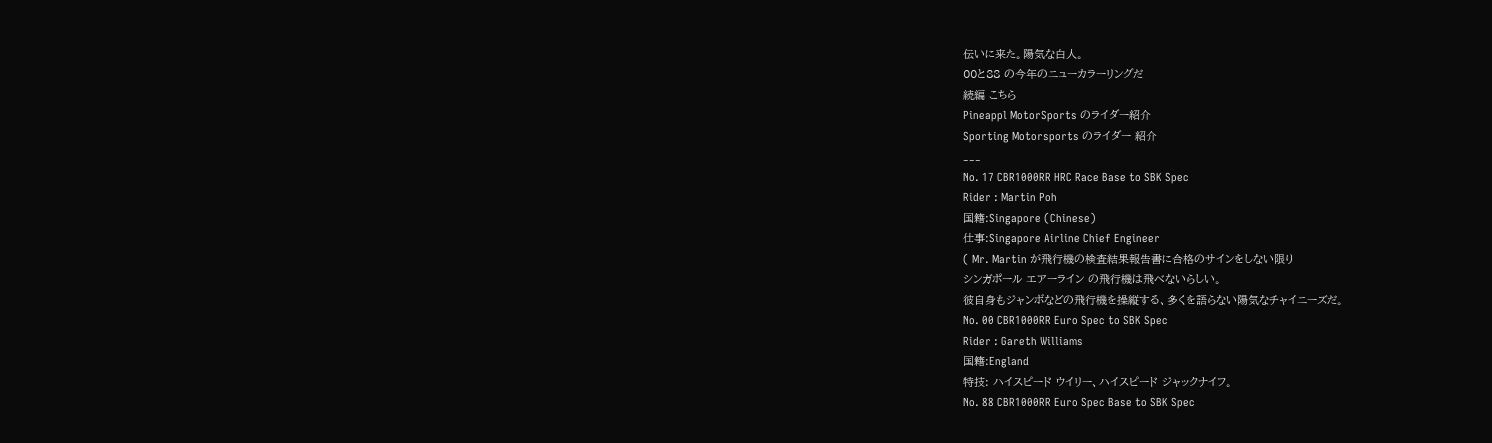伝いに来た。陽気な白人。
00と88 の今年のニューカラーリングだ
続編 こちら
Pineappl MotorSports のライダー紹介
Sporting Motorsports のライダー 紹介
___
No. 17 CBR1000RR HRC Race Base to SBK Spec
Rider : Martin Poh
国籍:Singapore (Chinese)
仕事:Singapore Airline Chief Engineer
( Mr. Martin が飛行機の検査結果報告書に合格のサインをしない限り
シンガポール エアーライン の飛行機は飛べないらしい。
彼自身もジャンボなどの飛行機を操縦する、多くを語らない陽気なチャイニーズだ。
No. 00 CBR1000RR Euro Spec to SBK Spec
Rider : Gareth Williams
国籍:England
特技: ハイスピード ウイリー、ハイスピード ジャックナイフ。
No. 88 CBR1000RR Euro Spec Base to SBK Spec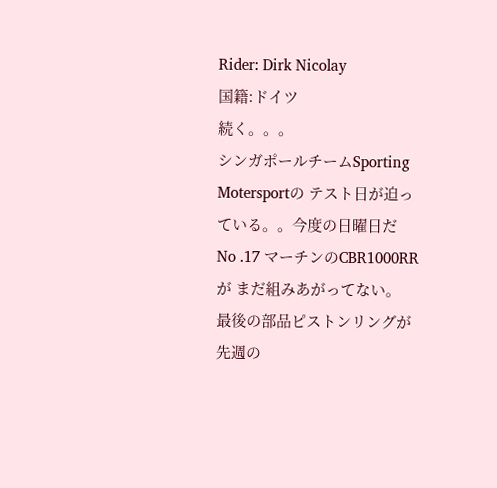Rider: Dirk Nicolay
国籍:ドイツ
続く。。。
シンガポールチームSporting Motersportの テスト日が迫っている。。今度の日曜日だ
No .17 マーチンのCBR1000RR が まだ組みあがってない。
最後の部品ピストンリングが先週の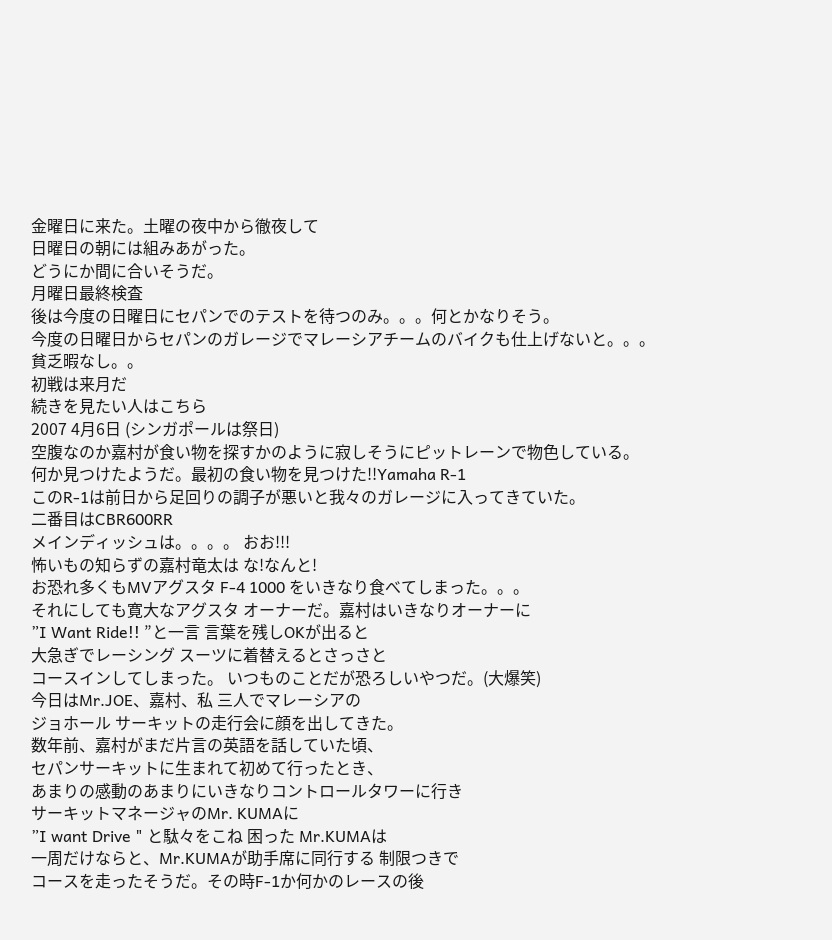金曜日に来た。土曜の夜中から徹夜して
日曜日の朝には組みあがった。
どうにか間に合いそうだ。
月曜日最終検査
後は今度の日曜日にセパンでのテストを待つのみ。。。何とかなりそう。
今度の日曜日からセパンのガレージでマレーシアチームのバイクも仕上げないと。。。
貧乏暇なし。。
初戦は来月だ
続きを見たい人はこちら
2007 4月6日 (シンガポールは祭日)
空腹なのか嘉村が食い物を探すかのように寂しそうにピットレーンで物色している。
何か見つけたようだ。最初の食い物を見つけた!!Yamaha R-1
このR-1は前日から足回りの調子が悪いと我々のガレージに入ってきていた。
二番目はCBR600RR
メインディッシュは。。。。 おお!!!
怖いもの知らずの嘉村竜太は な!なんと!
お恐れ多くもMVアグスタ F-4 1000 をいきなり食べてしまった。。。
それにしても寛大なアグスタ オーナーだ。嘉村はいきなりオーナーに
”I Want Ride!! ”と一言 言葉を残しOKが出ると
大急ぎでレーシング スーツに着替えるとさっさと
コースインしてしまった。 いつものことだが恐ろしいやつだ。(大爆笑)
今日はMr.JOE、嘉村、私 三人でマレーシアの
ジョホール サーキットの走行会に顔を出してきた。
数年前、嘉村がまだ片言の英語を話していた頃、
セパンサーキットに生まれて初めて行ったとき、
あまりの感動のあまりにいきなりコントロールタワーに行き
サーキットマネージャのMr. KUMAに
”I want Drive " と駄々をこね 困った Mr.KUMAは
一周だけならと、Mr.KUMAが助手席に同行する 制限つきで
コースを走ったそうだ。その時F-1か何かのレースの後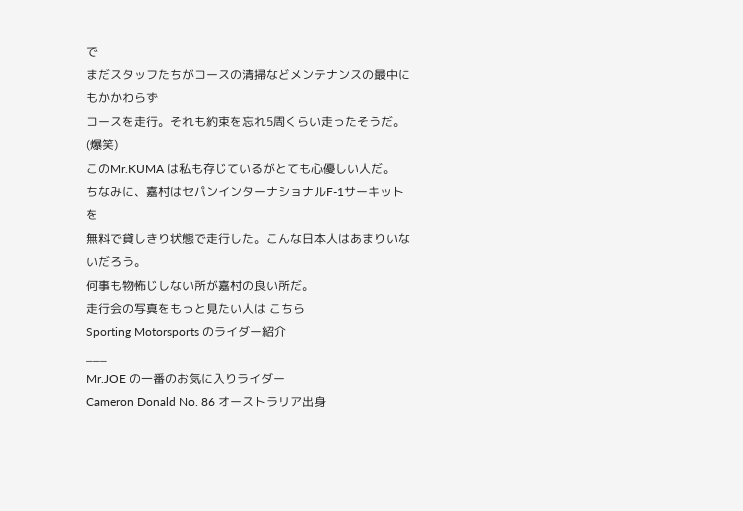で
まだスタッフたちがコースの清掃などメンテナンスの最中にもかかわらず
コースを走行。それも約束を忘れ5周くらい走ったそうだ。(爆笑)
このMr.KUMA は私も存じているがとても心優しい人だ。
ちなみに、嘉村はセパンインターナショナルF-1サーキットを
無料で貸しきり状態で走行した。こんな日本人はあまりいないだろう。
何事も物怖じしない所が嘉村の良い所だ。
走行会の写真をもっと見たい人は こちら
Sporting Motorsports のライダー紹介
___
Mr.JOE の一番のお気に入りライダー
Cameron Donald No. 86 オーストラリア出身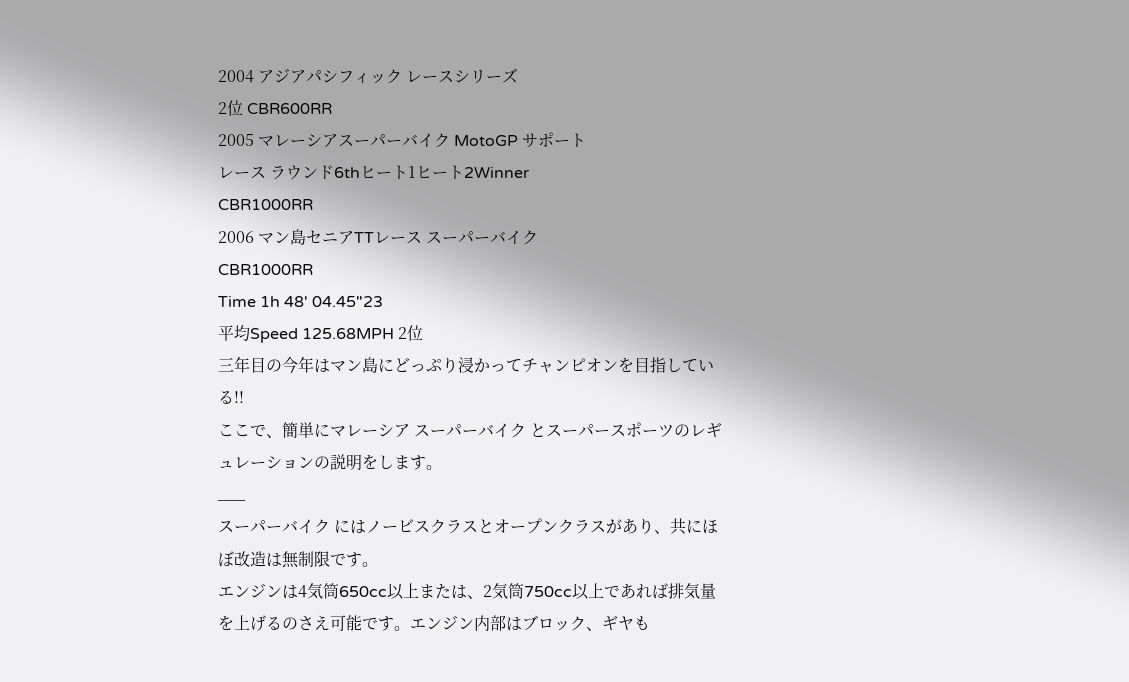2004 アジアパシフィック レースシリーズ
2位 CBR600RR
2005 マレーシアスーパーバイク MotoGP サポート
レース ラウンド6thヒート1ヒート2Winner
CBR1000RR
2006 マン島セニアTTレース スーパーバイク
CBR1000RR
Time 1h 48' 04.45"23
平均Speed 125.68MPH 2位
三年目の今年はマン島にどっぷり浸かってチャンピオンを目指している!!
ここで、簡単にマレーシア スーパーバイク とスーパースポーツのレギュレーションの説明をします。
___
スーパーバイク にはノービスクラスとオープンクラスがあり、共にほぼ改造は無制限です。
エンジンは4気筒650cc以上または、2気筒750cc以上であれば排気量を上げるのさえ可能です。エンジン内部はブロック、ギヤも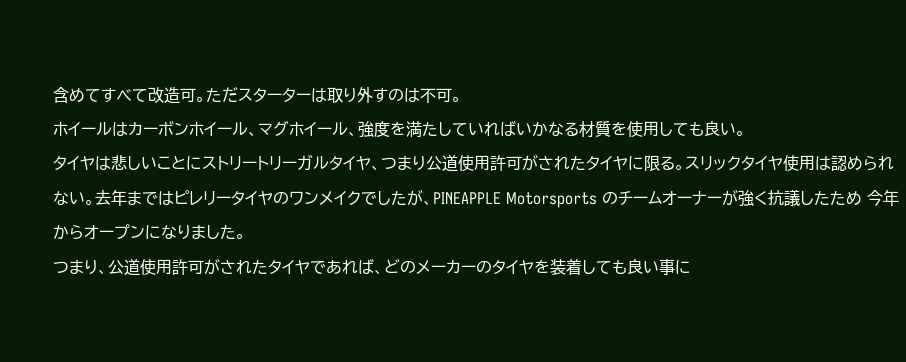含めてすべて改造可。ただスターターは取り外すのは不可。
ホイールはカーボンホイール、マグホイール、強度を満たしていればいかなる材質を使用しても良い。
タイヤは悲しいことにストリートリーガルタイヤ、つまり公道使用許可がされたタイヤに限る。スリックタイヤ使用は認められない。去年まではピレリータイヤのワンメイクでしたが、PINEAPPLE Motorsports のチームオーナーが強く抗議したため 今年からオープンになりました。
つまり、公道使用許可がされたタイヤであれば、どのメーカーのタイヤを装着しても良い事に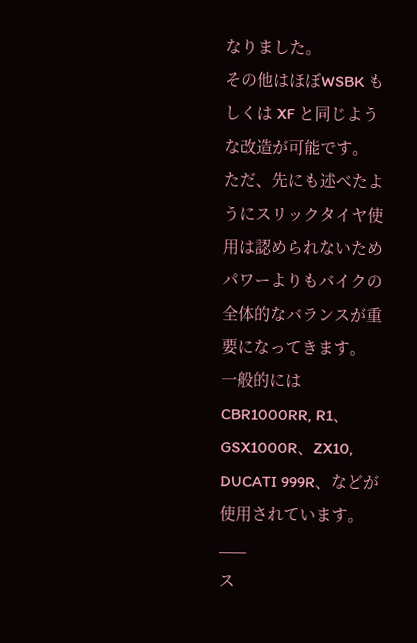なりました。
その他はほぼWSBK もしくは XF と同じような改造が可能です。
ただ、先にも述べたようにスリックタイヤ使用は認められないためパワーよりもバイクの全体的なバランスが重要になってきます。
一般的には CBR1000RR, R1、GSX1000R、ZX10, DUCATI 999R、などが使用されています。
___
ス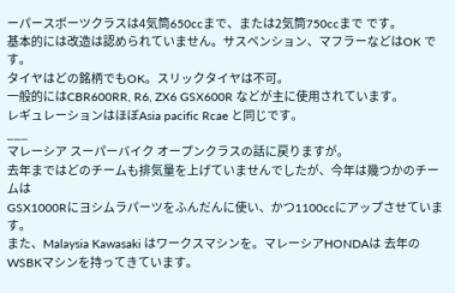ーパースポーツクラスは4気筒650ccまで、または2気筒750ccまで です。
基本的には改造は認められていません。サスペンション、マフラーなどはOK です。
タイヤはどの銘柄でもOK。スリックタイヤは不可。
一般的にはCBR600RR, R6, ZX6 GSX600R などが主に使用されています。
レギュレーションはほぼAsia pacific Rcae と同じです。
___
マレーシア スーパーバイク オープンクラスの話に戻りますが。
去年まではどのチームも排気量を上げていませんでしたが、今年は幾つかのチームは
GSX1000Rにヨシムラパーツをふんだんに使い、かつ1100ccにアップさせています。
また、Malaysia Kawasaki はワークスマシンを。マレーシアHONDAは 去年のWSBKマシンを持ってきています。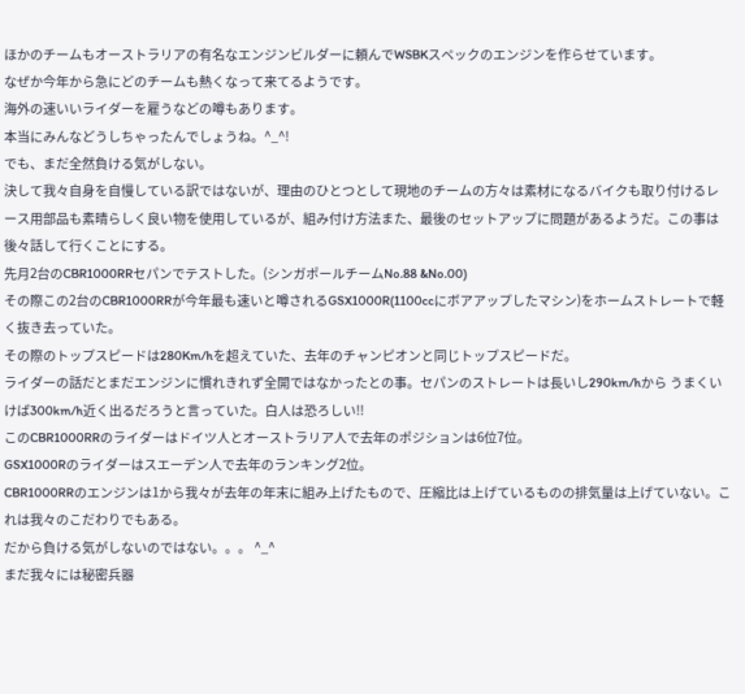ほかのチームもオーストラリアの有名なエンジンビルダーに頼んでWSBKスペックのエンジンを作らせています。
なぜか今年から急にどのチームも熱くなって来てるようです。
海外の速いいライダーを雇うなどの噂もあります。
本当にみんなどうしちゃったんでしょうね。^_^!
でも、まだ全然負ける気がしない。
決して我々自身を自慢している訳ではないが、理由のひとつとして現地のチームの方々は素材になるバイクも取り付けるレース用部品も素晴らしく良い物を使用しているが、組み付け方法また、最後のセットアップに問題があるようだ。この事は後々話して行くことにする。
先月2台のCBR1000RRセパンでテストした。(シンガポールチームNo.88 &No.00)
その際この2台のCBR1000RRが今年最も速いと噂されるGSX1000R(1100ccにボアアップしたマシン)をホームストレートで軽く抜き去っていた。
その際のトップスピードは280Km/hを超えていた、去年のチャンピオンと同じトップスピードだ。
ライダーの話だとまだエンジンに慣れきれず全開ではなかったとの事。セパンのストレートは長いし290km/hから うまくいけば300km/h近く出るだろうと言っていた。白人は恐ろしい!!
このCBR1000RRのライダーはドイツ人とオーストラリア人で去年のポジションは6位7位。
GSX1000Rのライダーはスエーデン人で去年のランキング2位。
CBR1000RRのエンジンは1から我々が去年の年末に組み上げたもので、圧縮比は上げているものの排気量は上げていない。これは我々のこだわりでもある。
だから負ける気がしないのではない。。。 ^_^
まだ我々には秘密兵器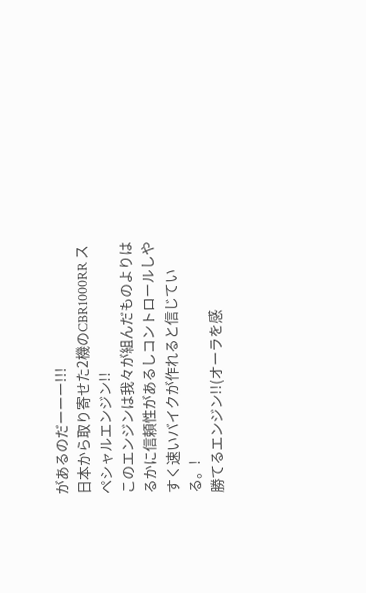があるのだーーー!!!
日本から取り寄せた2機のCBR1000RR スペシャルエンジン!!
このエンジンは我々が組んだものよりはるかに信頼性があるしコントロールしやすく速いバイクが作れると信じている。!
勝てるエンジン!!(オーラを感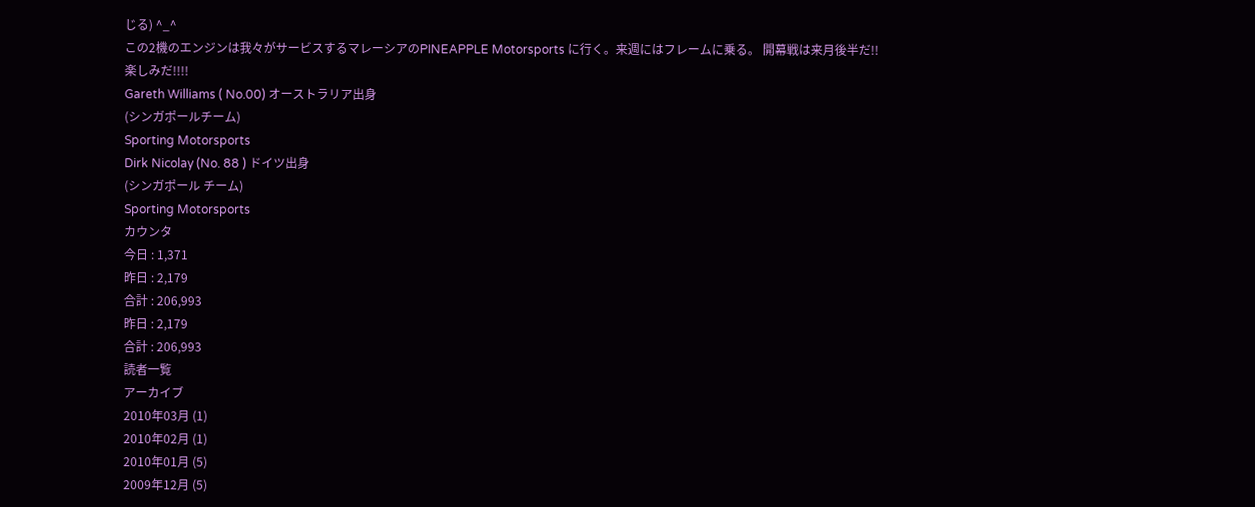じる) ^_^
この2機のエンジンは我々がサービスするマレーシアのPINEAPPLE Motorsports に行く。来週にはフレームに乗る。 開幕戦は来月後半だ!!
楽しみだ!!!!
Gareth Williams ( No.00) オーストラリア出身
(シンガポールチーム)
Sporting Motorsports
Dirk Nicolay (No. 88 ) ドイツ出身
(シンガポール チーム)
Sporting Motorsports
カウンタ
今日 : 1,371
昨日 : 2,179
合計 : 206,993
昨日 : 2,179
合計 : 206,993
読者一覧
アーカイブ
2010年03月 (1)
2010年02月 (1)
2010年01月 (5)
2009年12月 (5)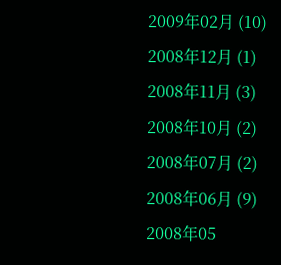2009年02月 (10)
2008年12月 (1)
2008年11月 (3)
2008年10月 (2)
2008年07月 (2)
2008年06月 (9)
2008年05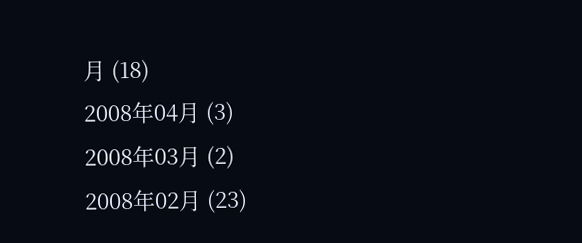月 (18)
2008年04月 (3)
2008年03月 (2)
2008年02月 (23)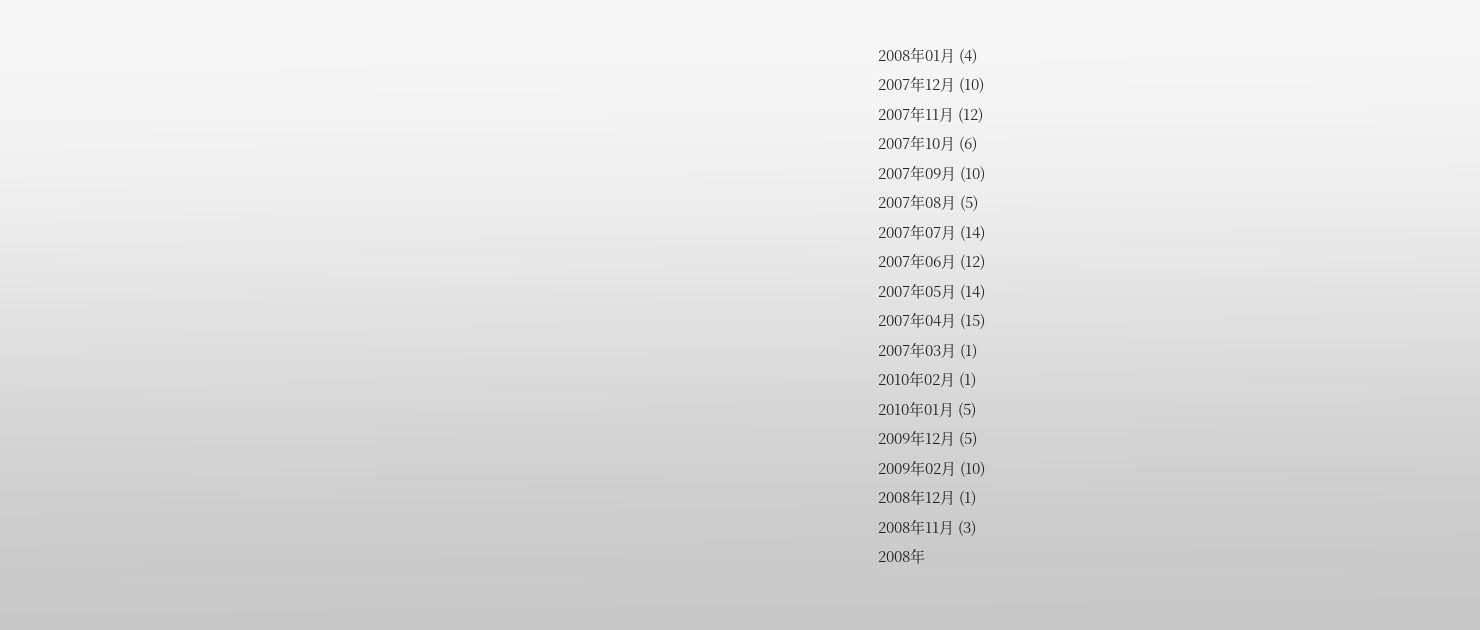2008年01月 (4)
2007年12月 (10)
2007年11月 (12)
2007年10月 (6)
2007年09月 (10)
2007年08月 (5)
2007年07月 (14)
2007年06月 (12)
2007年05月 (14)
2007年04月 (15)
2007年03月 (1)
2010年02月 (1)
2010年01月 (5)
2009年12月 (5)
2009年02月 (10)
2008年12月 (1)
2008年11月 (3)
2008年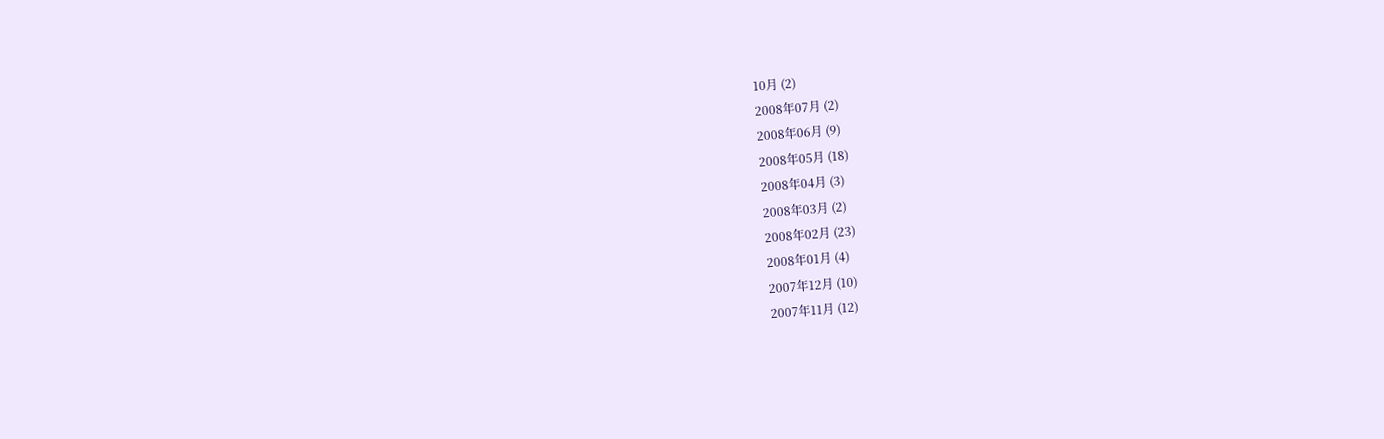10月 (2)
2008年07月 (2)
2008年06月 (9)
2008年05月 (18)
2008年04月 (3)
2008年03月 (2)
2008年02月 (23)
2008年01月 (4)
2007年12月 (10)
2007年11月 (12)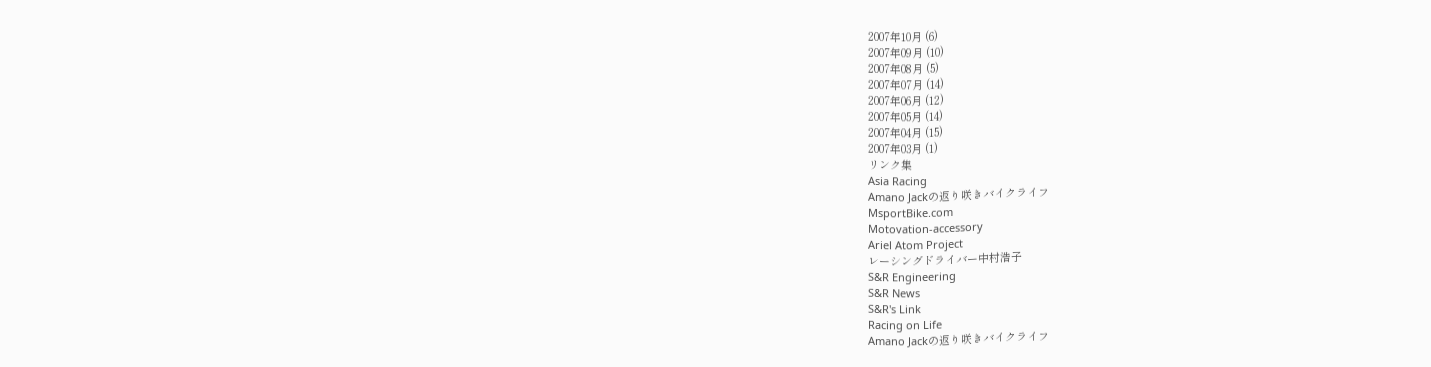2007年10月 (6)
2007年09月 (10)
2007年08月 (5)
2007年07月 (14)
2007年06月 (12)
2007年05月 (14)
2007年04月 (15)
2007年03月 (1)
リンク集
Asia Racing
Amano Jackの返り咲きバイクライフ
MsportBike.com
Motovation-accessory
Ariel Atom Project
レーシングドライバー中村浩子
S&R Engineering
S&R News
S&R's Link
Racing on Life
Amano Jackの返り咲きバイクライフ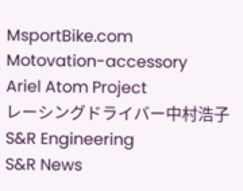MsportBike.com
Motovation-accessory
Ariel Atom Project
レーシングドライバー中村浩子
S&R Engineering
S&R News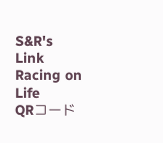S&R's Link
Racing on Life
QRコード